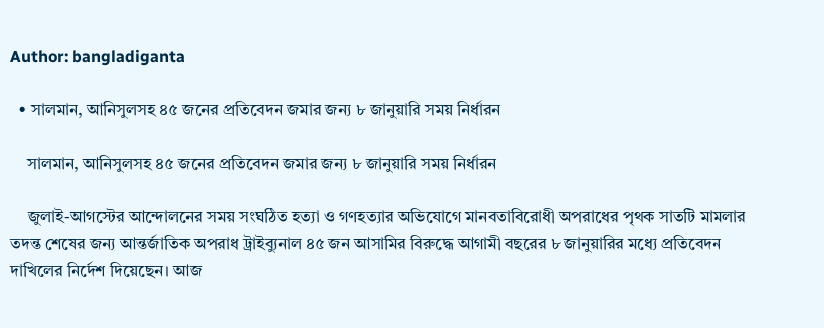Author: bangladiganta

  • সালমান, আনিসুলসহ ৪৫ জনের প্রতিবেদন জমার জন্য ৮ জানুয়ারি সময় নির্ধারন

    সালমান, আনিসুলসহ ৪৫ জনের প্রতিবেদন জমার জন্য ৮ জানুয়ারি সময় নির্ধারন

    জুলাই-আগস্টের আন্দোলনের সময় সংঘঠিত হত্যা ও গণহত্যার অভিযোগে মানবতাবিরোধী অপরাধের পৃথক সাতটি মামলার তদন্ত শেষের জন্য আন্তর্জাতিক অপরাধ ট্রাইব্যুনাল ৪৫ জন আসামির বিরুদ্ধে আগামী বছরের ৮ জানুয়ারির মধ্যে প্রতিবেদন দাখিলের নির্দেশ দিয়েছেন। আজ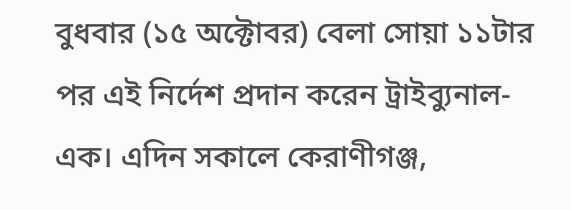বুধবার (১৫ অক্টোবর) বেলা সোয়া ১১টার পর এই নির্দেশ প্রদান করেন ট্রাইব্যুনাল-এক। এদিন সকালে কেরাণীগঞ্জ,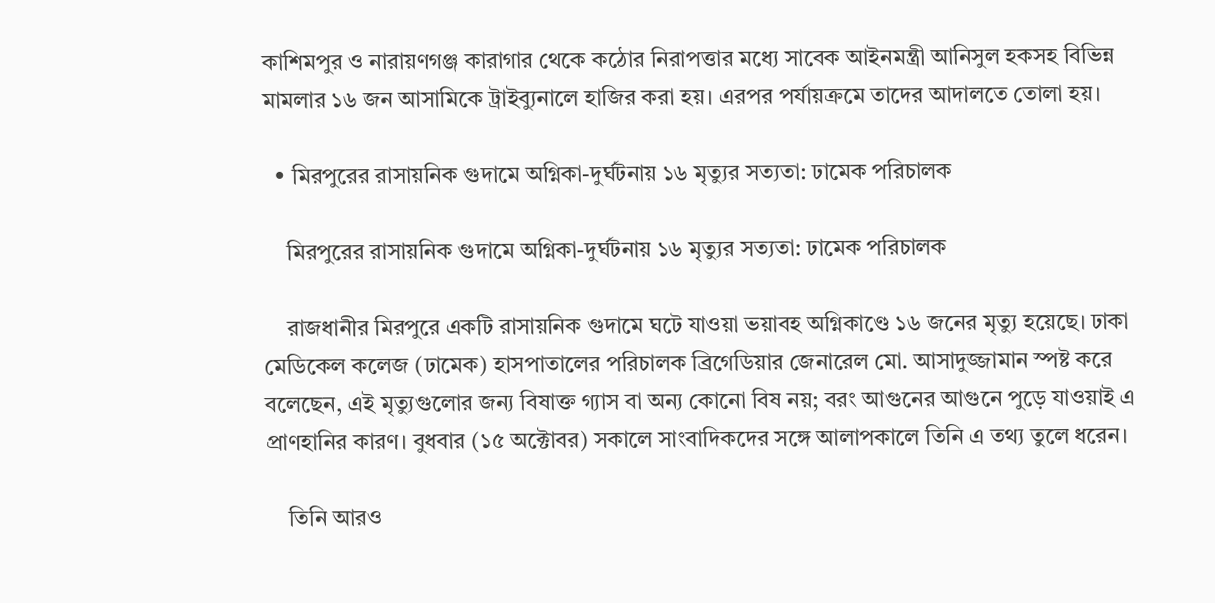কাশিমপুর ও নারায়ণগঞ্জ কারাগার থেকে কঠোর নিরাপত্তার মধ্যে সাবেক আইনমন্ত্রী আনিসুল হকসহ বিভিন্ন মামলার ১৬ জন আসামিকে ট্রাইব্যুনালে হাজির করা হয়। এরপর পর্যায়ক্রমে তাদের আদালতে তোলা হয়।

  • মিরপুরের রাসায়নিক গুদামে অগ্নিকা-দুর্ঘটনায় ১৬ মৃত্যুর সত্যতা: ঢামেক পরিচালক

    মিরপুরের রাসায়নিক গুদামে অগ্নিকা-দুর্ঘটনায় ১৬ মৃত্যুর সত্যতা: ঢামেক পরিচালক

    রাজধানীর মিরপুরে একটি রাসায়নিক গুদামে ঘটে যাওয়া ভয়াবহ অগ্নিকাণ্ডে ১৬ জনের মৃত্যু হয়েছে। ঢাকা মেডিকেল কলেজ (ঢামেক) হাসপাতালের পরিচালক ব্রিগেডিয়ার জেনারেল মো. আসাদুজ্জামান স্পষ্ট করে বলেছেন, এই মৃত্যুগুলোর জন্য বিষাক্ত গ্যাস বা অন্য কোনো বিষ নয়; বরং আগুনের আগুনে পুড়ে যাওয়াই এ প্রাণহানির কারণ। বুধবার (১৫ অক্টোবর) সকালে সাংবাদিকদের সঙ্গে আলাপকালে তিনি এ তথ্য তুলে ধরেন।

    তিনি আরও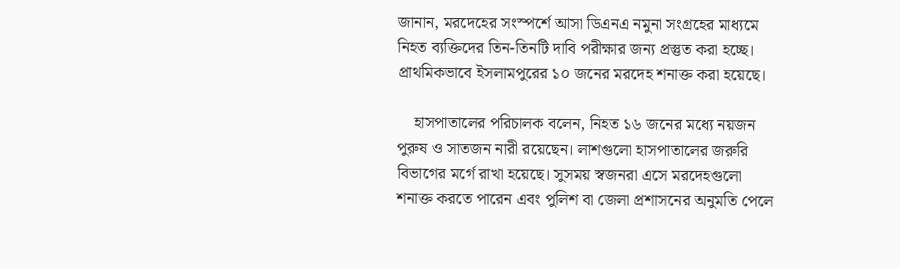জানান, মরদেহের সংস্পর্শে আসা ডিএনএ নমুনা সংগ্রহের মাধ্যমে নিহত ব্যক্তিদের তিন-তিনটি দাবি পরীক্ষার জন্য প্রস্তুত করা হচ্ছে। প্রাথমিকভাবে ইসলামপুরের ১০ জনের মরদেহ শনাক্ত করা হয়েছে।

    হাসপাতালের পরিচালক বলেন, নিহত ১৬ জনের মধ্যে নয়জন পুরুষ ও সাতজন নারী রয়েছেন। লাশগুলো হাসপাতালের জরুরি বিভাগের মর্গে রাখা হয়েছে। সুসময় স্বজনরা এসে মরদেহগুলো শনাক্ত করতে পারেন এবং পুলিশ বা জেলা প্রশাসনের অনুমতি পেলে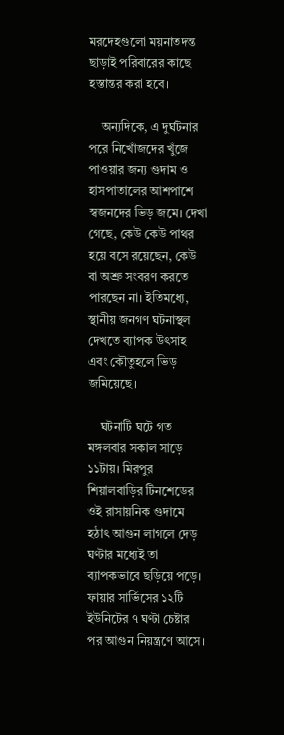মরদেহগুলো ময়নাতদন্ত ছাড়াই পরিবারের কাছে হস্তান্তর করা হবে।

    অন্যদিকে, এ দুর্ঘটনার পরে নিখোঁজদের খুঁজে পাওয়ার জন্য গুদাম ও হাসপাতালের আশপাশে স্বজনদের ভিড় জমে। দেখা গেছে, কেউ কেউ পাথর হয়ে বসে রয়েছেন, কেউ বা অশ্রু সংবরণ করতে পারছেন না। ইতিমধ্যে, স্থানীয় জনগণ ঘটনাস্থল দেখতে ব্যাপক উৎসাহ এবং কৌতুহলে ভিড় জমিয়েছে।

    ঘটনাটি ঘটে গত মঙ্গলবার সকাল সাড়ে ১১টায়। মিরপুর শিয়ালবাড়ির টিনশেডের ওই রাসায়নিক গুদামে হঠাৎ আগুন লাগলে দেড় ঘণ্টার মধ্যেই তা ব্যাপকভাবে ছড়িয়ে পড়ে। ফায়ার সার্ভিসের ১২টি ইউনিটের ৭ ঘণ্টা চেষ্টার পর আগুন নিয়ন্ত্রণে আসে।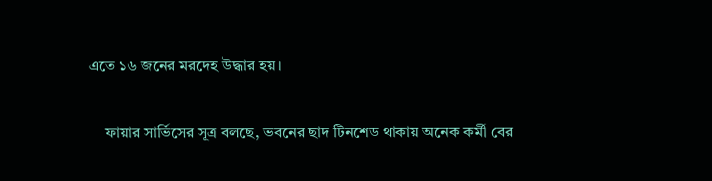এতে ১৬ জনের মরদেহ উদ্ধার হয়।

    ফায়ার সার্ভিসের সূত্র বলছে, ভবনের ছাদ টিনশেড থাকায় অনেক কর্মী বের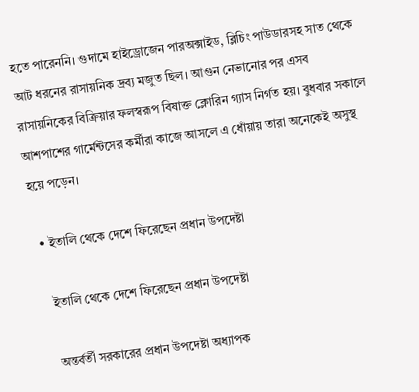হতে পারেননি। গুদামে হাইড্রোজেন পারঅক্সাইড, ব্লিচিং পাউডারসহ সাত থেকে আট ধরনের রাসায়নিক দ্রব্য মজুত ছিল। আগুন নেভানোর পর এসব রাসায়নিকের বিক্রিয়ার ফলস্বরূপ বিষাক্ত ক্লোরিন গ্যাস নির্গত হয়। বুধবার সকালে আশপাশের গার্মেন্টসের কর্মীরা কাজে আসলে এ ধোঁয়ায় তারা অনেকেই অসুস্থ হয়ে পড়েন।

  • ইতালি থেকে দেশে ফিরেছেন প্রধান উপদেষ্টা

    ইতালি থেকে দেশে ফিরেছেন প্রধান উপদেষ্টা

    অন্তর্বর্তী সরকারের প্রধান উপদেষ্টা অধ্যাপক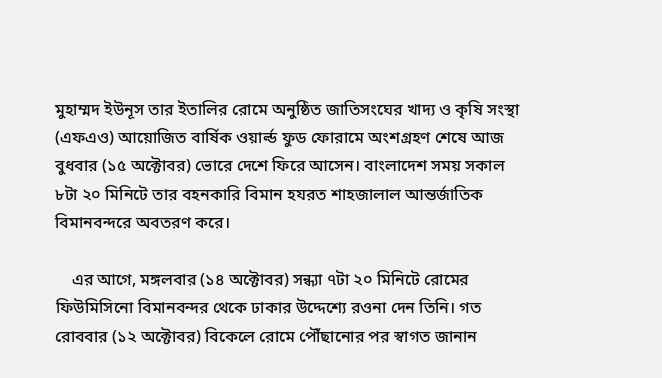মুহাম্মদ ইউনূস তার ইতালির রোমে অনুষ্ঠিত জাতিসংঘের খাদ্য ও কৃষি সংস্থা (এফএও) আয়োজিত বার্ষিক ওয়ার্ল্ড ফুড ফোরামে অংশগ্রহণ শেষে আজ বুধবার (১৫ অক্টোবর) ভোরে দেশে ফিরে আসেন। বাংলাদেশ সময় সকাল ৮টা ২০ মিনিটে তার বহনকারি বিমান হযরত শাহজালাল আন্তর্জাতিক বিমানবন্দরে অবতরণ করে।

    এর আগে, মঙ্গলবার (১৪ অক্টোবর) সন্ধ্যা ৭টা ২০ মিনিটে রোমের ফিউমিসিনো বিমানবন্দর থেকে ঢাকার উদ্দেশ্যে রওনা দেন তিনি। গত রোববার (১২ অক্টোবর) বিকেলে রোমে পৌঁছানোর পর স্বাগত জানান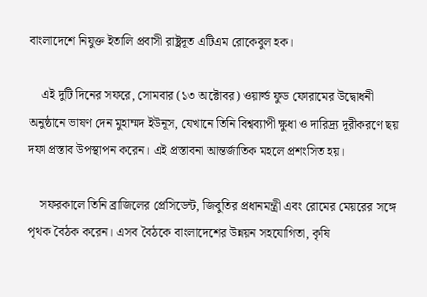বাংলাদেশে নিযুক্ত ইতালি প্রবাসী রাষ্ট্রদূত এটিএম রোকেবুল হক।

    এই দুটি দিনের সফরে, সোমবার (১৩ অক্টোবর) ওয়ার্ল্ড ফুড ফোরামের উদ্বোধনী অনুষ্ঠানে ভাষণ দেন মুহাম্মদ ইউনূস, যেখানে তিনি বিশ্বব্যাপী ক্ষুধা ও দারিদ্র্য দূরীকরণে ছয় দফা প্রস্তাব উপস্থাপন করেন। এই প্রস্তাবনা আন্তর্জাতিক মহলে প্রশংসিত হয়।

    সফরকালে তিনি ব্রাজিলের প্রেসিডেন্ট, জিবুতির প্রধানমন্ত্রী এবং রোমের মেয়রের সঙ্গে পৃথক বৈঠক করেন। এসব বৈঠকে বাংলাদেশের উন্নয়ন সহযোগিতা, কৃষি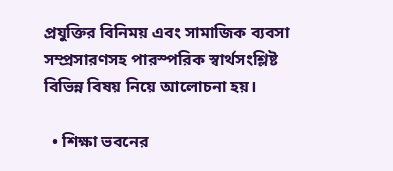প্রযুক্তির বিনিময় এবং সামাজিক ব্যবসা সম্প্রসারণসহ পারস্পরিক স্বার্থসংশ্লিষ্ট বিভিন্ন বিষয় নিয়ে আলোচনা হয়।

  • শিক্ষা ভবনের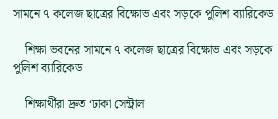সামনে ৭ কলেজ ছাত্রের বিক্ষোভ এবং সড়কে পুলিশ ব্যারিকেড

    শিক্ষা ভবনের সামনে ৭ কলেজ ছাত্রের বিক্ষোভ এবং সড়কে পুলিশ ব্যারিকেড

    শিক্ষার্থীরা দ্রুত ‘ঢাকা সেন্ট্রাল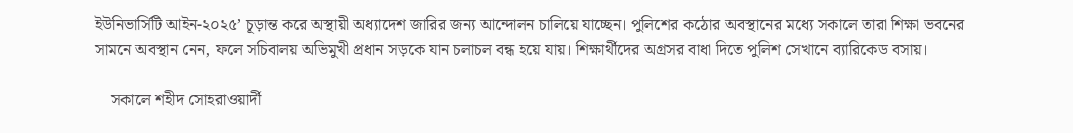ইউনিভার্সিটি আইন-২০২৫’ চূড়ান্ত করে অস্থায়ী অধ্যাদেশ জারির জন্য আন্দোলন চালিয়ে যাচ্ছেন। পুলিশের কঠোর অবস্থানের মধ্যে সকালে তারা শিক্ষা ভবনের সামনে অবস্থান নেন, ফলে সচিবালয় অভিমুখী প্রধান সড়কে যান চলাচল বন্ধ হয়ে যায়। শিক্ষার্থীদের অগ্রসর বাধা দিতে পুলিশ সেখানে ব্যারিকেড বসায়।

    সকালে শহীদ সোহরাওয়ার্দী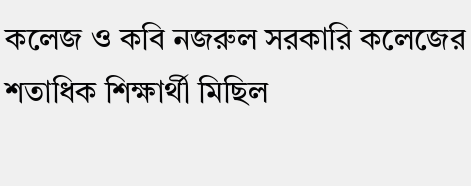কলেজ ও কবি নজরুল সরকারি কলেজের শতাধিক শিক্ষার্থী মিছিল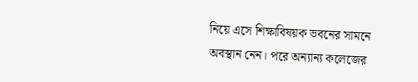নিয়ে এসে শিক্ষাবিষয়ক ভবনের সামনে অবস্থান নেন। পরে অন্যান্য কলেজের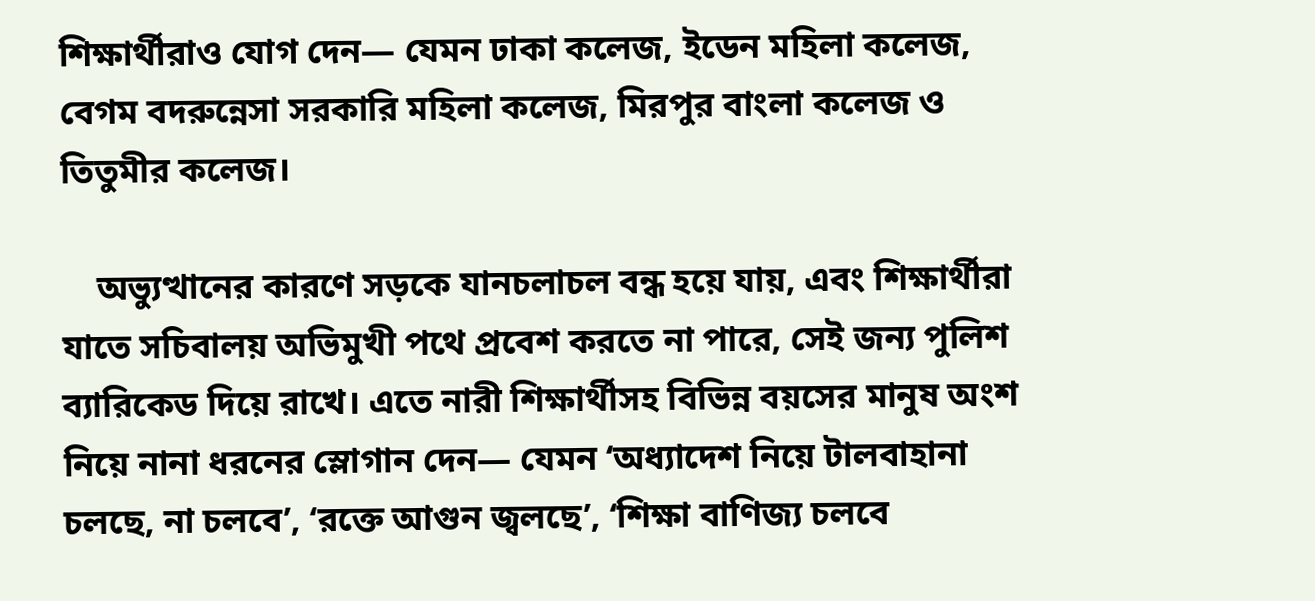শিক্ষার্থীরাও যোগ দেন— যেমন ঢাকা কলেজ, ইডেন মহিলা কলেজ, বেগম বদরুন্নেসা সরকারি মহিলা কলেজ, মিরপুর বাংলা কলেজ ও তিতুমীর কলেজ।

    অভ্যুত্থানের কারণে সড়কে যানচলাচল বন্ধ হয়ে যায়, এবং শিক্ষার্থীরা যাতে সচিবালয় অভিমুখী পথে প্রবেশ করতে না পারে, সেই জন্য পুলিশ ব্যারিকেড দিয়ে রাখে। এতে নারী শিক্ষার্থীসহ বিভিন্ন বয়সের মানুষ অংশ নিয়ে নানা ধরনের স্লোগান দেন— যেমন ‘অধ্যাদেশ নিয়ে টালবাহানা চলছে, না চলবে’, ‘রক্তে আগুন জ্বলছে’, ‘শিক্ষা বাণিজ্য চলবে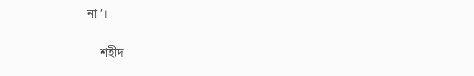না’।

    শহীদ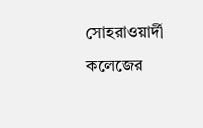সোহরাওয়ার্দী কলেজের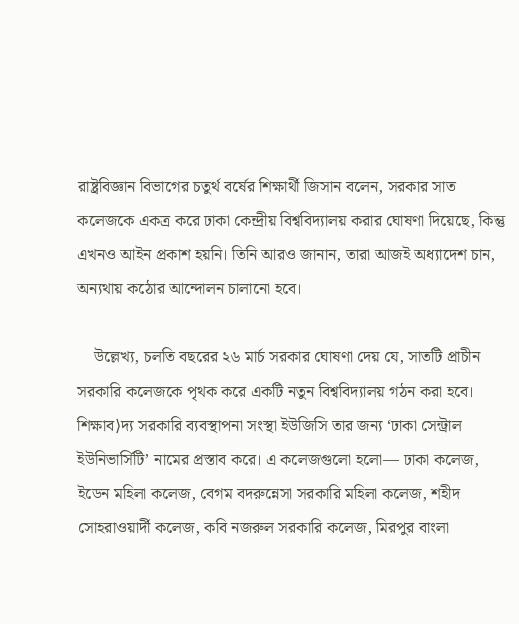রাষ্ট্রবিজ্ঞান বিভাগের চতুর্থ বর্ষের শিক্ষার্থী জিসান বলেন, সরকার সাত কলেজকে একত্র করে ঢাকা কেন্দ্রীয় বিশ্ববিদ্যালয় করার ঘোষণা দিয়েছে, কিন্তু এখনও আইন প্রকাশ হয়নি। তিনি আরও জানান, তারা আজই অধ্যাদেশ চান, অন্যথায় কঠোর আন্দোলন চালানো হবে।

    উল্লেখ্য, চলতি বছরের ২৬ মার্চ সরকার ঘোষণা দেয় যে, সাতটি প্রাচীন সরকারি কলেজকে পৃথক করে একটি নতুন বিশ্ববিদ্যালয় গঠন করা হবে। শিক্ষাব⟩দ্য সরকারি ব্যবস্থাপনা সংস্থা ইউজিসি তার জন্য ‘ঢাকা সেন্ট্রাল ইউনিভার্সিটি’ নামের প্রস্তাব করে। এ কলেজগুলো হলো— ঢাকা কলেজ, ইডেন মহিলা কলেজ, বেগম বদরুন্নেসা সরকারি মহিলা কলেজ, শহীদ সোহরাওয়ার্দী কলেজ, কবি নজরুল সরকারি কলেজ, মিরপুর বাংলা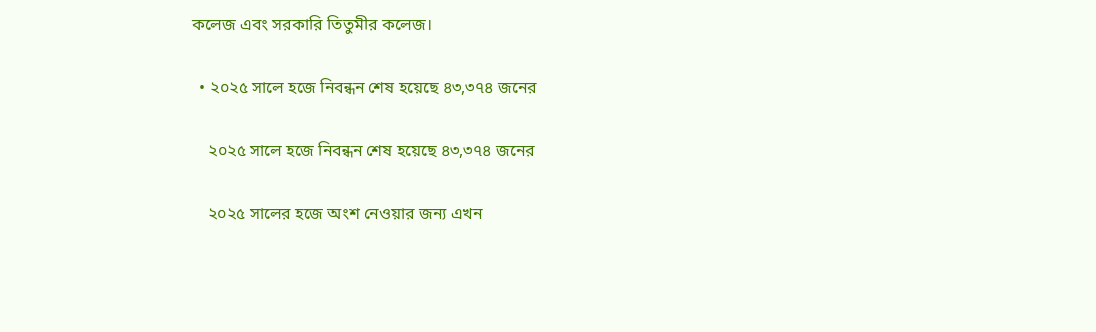কলেজ এবং সরকারি তিতুমীর কলেজ।

  • ২০২৫ সালে হজে নিবন্ধন শেষ হয়েছে ৪৩,৩৭৪ জনের

    ২০২৫ সালে হজে নিবন্ধন শেষ হয়েছে ৪৩,৩৭৪ জনের

    ২০২৫ সালের হজে অংশ নেওয়ার জন্য এখন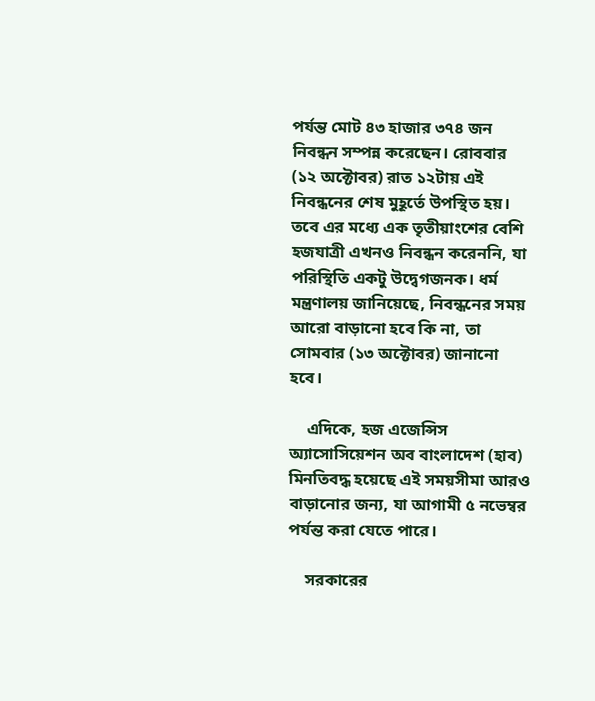পর্যন্ত মোট ৪৩ হাজার ৩৭৪ জন নিবন্ধন সম্পন্ন করেছেন। রোববার (১২ অক্টোবর) রাত ১২টায় এই নিবন্ধনের শেষ মুহূর্তে উপস্থিত হয়। তবে এর মধ্যে এক তৃতীয়াংশের বেশি হজযাত্রী এখনও নিবন্ধন করেননি, যা পরিস্থিতি একটু উদ্বেগজনক। ধর্ম মন্ত্রণালয় জানিয়েছে, নিবন্ধনের সময় আরো বাড়ানো হবে কি না, তা সোমবার (১৩ অক্টোবর) জানানো হবে।

    এদিকে, হজ এজেন্সিস অ্যাসোসিয়েশন অব বাংলাদেশ (হাব) মিনতিবদ্ধ হয়েছে এই সময়সীমা আরও বাড়ানোর জন্য, যা আগামী ৫ নভেম্বর পর্যন্ত করা যেতে পারে।

    সরকারের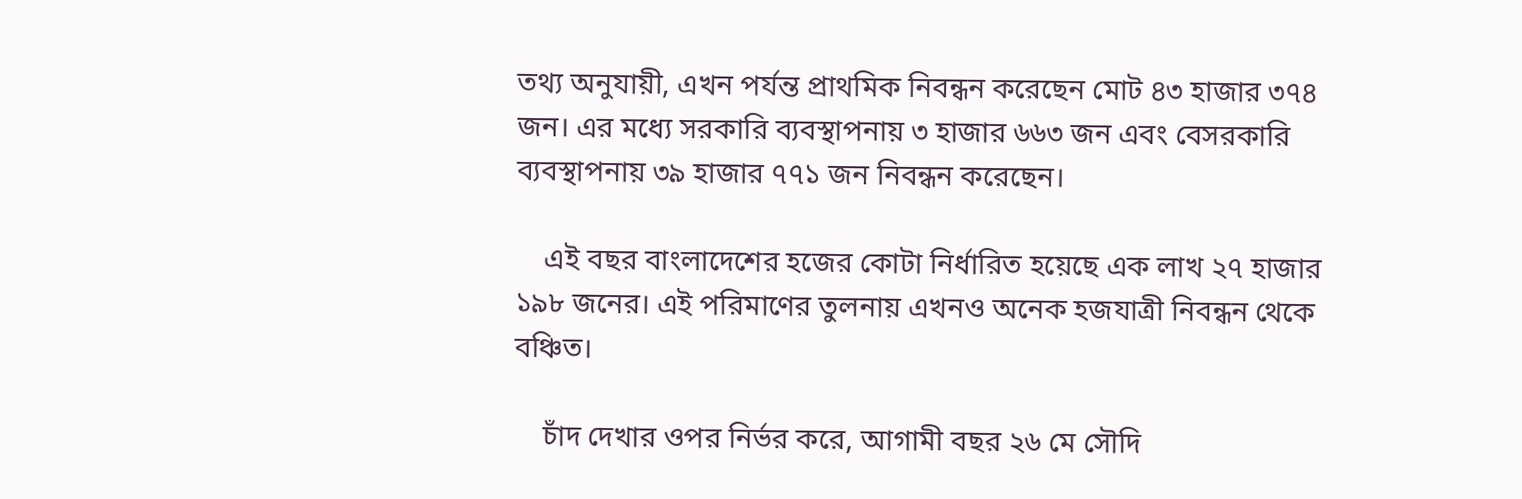তথ্য অনুযায়ী, এখন পর্যন্ত প্রাথমিক নিবন্ধন করেছেন মোট ৪৩ হাজার ৩৭৪ জন। এর মধ্যে সরকারি ব্যবস্থাপনায় ৩ হাজার ৬৬৩ জন এবং বেসরকারি ব্যবস্থাপনায় ৩৯ হাজার ৭৭১ জন নিবন্ধন করেছেন।

    এই বছর বাংলাদেশের হজের কোটা নির্ধারিত হয়েছে এক লাখ ২৭ হাজার ১৯৮ জনের। এই পরিমাণের তুলনায় এখনও অনেক হজযাত্রী নিবন্ধন থেকে বঞ্চিত।

    চাঁদ দেখার ওপর নির্ভর করে, আগামী বছর ২৬ মে সৌদি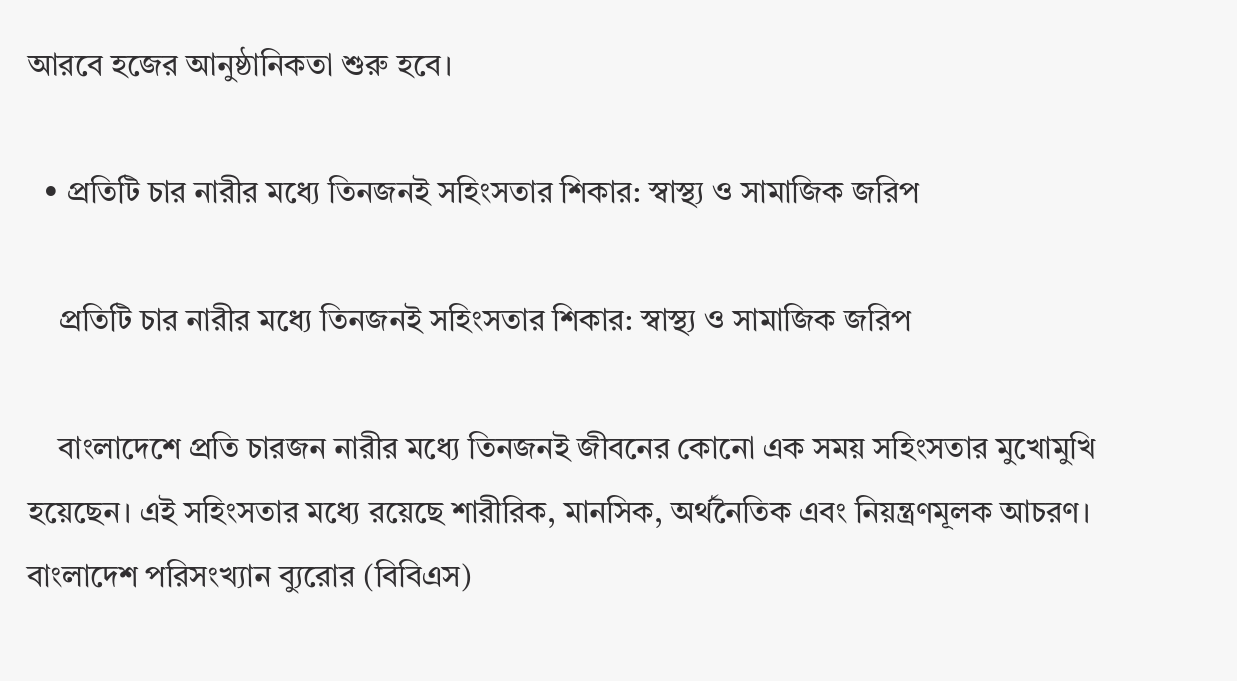আরবে হজের আনুষ্ঠানিকতা শুরু হবে।

  • প্রতিটি চার নারীর মধ্যে তিনজনই সহিংসতার শিকার: স্বাস্থ্য ও সামাজিক জরিপ

    প্রতিটি চার নারীর মধ্যে তিনজনই সহিংসতার শিকার: স্বাস্থ্য ও সামাজিক জরিপ

    বাংলাদেশে প্রতি চারজন নারীর মধ্যে তিনজনই জীবনের কোনো এক সময় সহিংসতার মুখোমুখি হয়েছেন। এই সহিংসতার মধ্যে রয়েছে শারীরিক, মানসিক, অর্থনৈতিক এবং নিয়ন্ত্রণমূলক আচরণ। বাংলাদেশ পরিসংখ্যান ব্যুরোর (বিবিএস)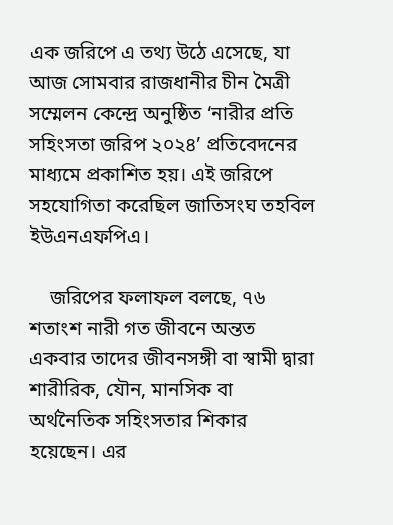এক জরিপে এ তথ্য উঠে এসেছে, যা আজ সোমবার রাজধানীর চীন মৈত্রী সম্মেলন কেন্দ্রে অনুষ্ঠিত ‘নারীর প্রতি সহিংসতা জরিপ ২০২৪’ প্রতিবেদনের মাধ্যমে প্রকাশিত হয়। এই জরিপে সহযোগিতা করেছিল জাতিসংঘ তহবিল ইউএনএফপিএ।

    জরিপের ফলাফল বলছে, ৭৬ শতাংশ নারী গত জীবনে অন্তত একবার তাদের জীবনসঙ্গী বা স্বামী দ্বারা শারীরিক, যৌন, মানসিক বা অর্থনৈতিক সহিংসতার শিকার হয়েছেন। এর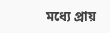মধ্যে প্রায়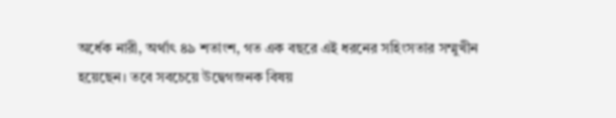অর্ধেক নারী, অর্থাৎ ৪৯ শতাংশ, গত এক বছরে এই ধরনের সহিংসতার সম্মুখীন হয়েছেন। তবে সবচেয়ে উদ্বেগজনক বিষয়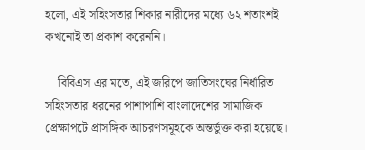হলো, এই সহিংসতার শিকার নারীদের মধ্যে ৬২ শতাংশই কখনোই তা প্রকাশ করেননি।

    বিবিএস এর মতে, এই জরিপে জাতিসংঘের নির্ধারিত সহিংসতার ধরনের পাশাপাশি বাংলাদেশের সামাজিক প্রেক্ষাপটে প্রাসঙ্গিক আচরণসমূহকে অন্তর্ভুক্ত করা হয়েছে।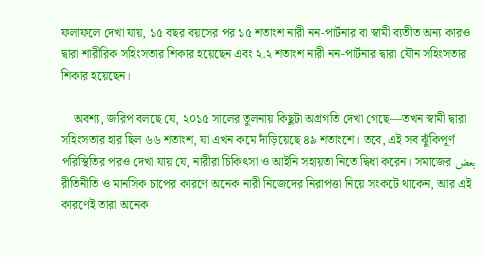ফলাফলে দেখা যায়, ১৫ বছর বয়সের পর ১৫ শতাংশ নারী নন-পার্টনার বা স্বামী ব্যতীত অন্য কারও দ্বারা শারীরিক সহিংসতার শিকার হয়েছেন এবং ২.২ শতাংশ নারী নন-পার্টনার দ্বারা যৌন সহিংসতার শিকার হয়েছেন।

    অবশ্য, জরিপ বলছে যে, ২০১৫ সালের তুলনায় কিছুটা অগ্রগতি দেখা গেছে—তখন স্বামী দ্বারা সহিংসতার হার ছিল ৬৬ শতাংশ, যা এখন কমে দাঁড়িয়েছে ৪৯ শতাংশে। তবে, এই সব ঝুঁকিপূর্ণ পরিস্থিতির পরও দেখা যায় যে, নারীরা চিকিৎসা ও আইনি সহায়তা নিতে দ্বিধা করেন। সমাজের بعض রীতিনীতি ও মানসিক চাপের কারণে অনেক নারী নিজেদের নিরাপত্তা নিয়ে সংকটে থাকেন, আর এই কারণেই তারা অনেক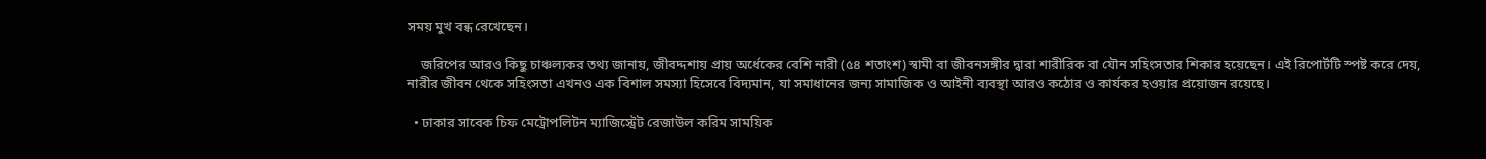সময় মুখ বন্ধ রেখেছেন।

    জরিপের আরও কিছু চাঞ্চল্যকর তথ্য জানায়, জীবদ্দশায় প্রায় অর্ধেকের বেশি নারী (৫৪ শতাংশ) স্বামী বা জীবনসঙ্গীর দ্বারা শারীরিক বা যৌন সহিংসতার শিকার হয়েছেন। এই রিপোর্টটি স্পষ্ট করে দেয়, নারীর জীবন থেকে সহিংসতা এখনও এক বিশাল সমস্যা হিসেবে বিদ্যমান, যা সমাধানের জন্য সামাজিক ও আইনী ব্যবস্থা আরও কঠোর ও কার্যকর হওয়ার প্রয়োজন রয়েছে।

  • ঢাকার সাবেক চিফ মেট্রোপলিটন ম্যাজিস্ট্রেট রেজাউল করিম সাময়িক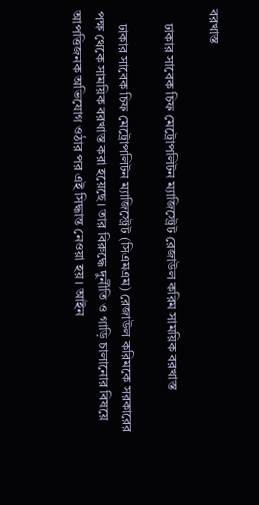বরখাস্ত

    ঢাকার সাবেক চিফ মেট্রোপলিটন ম্যাজিস্ট্রেট রেজাউল করিম সাময়িক বরখাস্ত

    ঢাকার সাবেক চিফ মেট্রোপলিটন ম্যাজিস্ট্রেট (সিএমএম) রেজাউল করিমকে সরকারের পক্ষ থেকে সাময়িক বরখাস্ত করা হয়েছে। তার বিরুদ্ধে দুর্নীতি ও গাড়ি চালানোর বিষয়ে আপত্তিজনক অভিযোগ ওঠার পর এই সিদ্ধান্ত নেওয়া হয়। আইন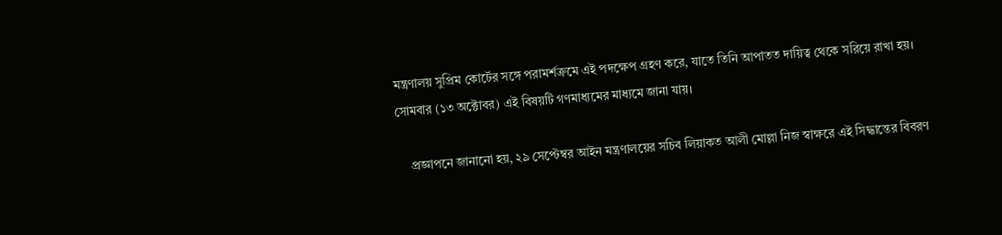মন্ত্রণালয় সুপ্রিম কোর্টের সঙ্গে পরামর্শক্রমে এই পদক্ষেপ গ্রহণ করে, যাতে তিনি আপাতত দায়িত্ব থেকে সরিয়ে রাখা হয়। সোমবার (১৩ অক্টোবর) এই বিষয়টি গণমাধ্যমের মাধ্যমে জানা যায়।

    প্রজ্ঞাপনে জানানো হয়, ২৯ সেপ্টেম্বর আইন মন্ত্রণালয়ের সচিব লিয়াকত আলী মোল্লা নিজ স্বাক্ষরে এই সিদ্ধান্তের বিবরণ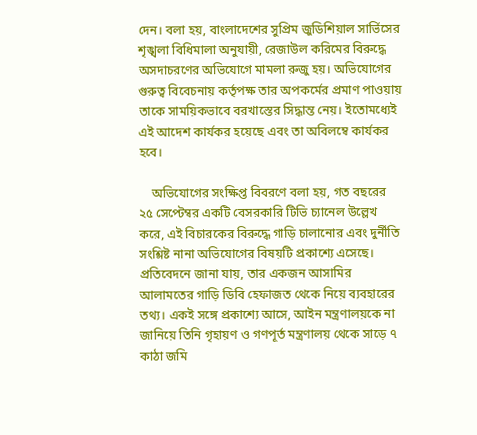দেন। বলা হয়, বাংলাদেশের সুপ্রিম জুডিশিয়াল সার্ভিসের শৃঙ্খলা বিধিমালা অনুযায়ী, রেজাউল করিমের বিরুদ্ধে অসদাচরণের অভিযোগে মামলা রুজু হয়। অভিযোগের গুরুত্ব বিবেচনায় কর্তৃপক্ষ তার অপকর্মের প্রমাণ পাওয়ায় তাকে সাময়িকভাবে বরখাস্তের সিদ্ধান্ত নেয়। ইতোমধ্যেই এই আদেশ কার্যকর হয়েছে এবং তা অবিলম্বে কার্যকর হবে।

    অভিযোগের সংক্ষিপ্ত বিবরণে বলা হয়, গত বছরের ২৫ সেপ্টেম্বর একটি বেসরকারি টিভি চ্যানেল উল্লেখ করে, এই বিচারকের বিরুদ্ধে গাড়ি চালানোর এবং দুর্নীতি সংশ্লিষ্ট নানা অভিযোগের বিষয়টি প্রকাশ্যে এসেছে। প্রতিবেদনে জানা যায়, তার একজন আসামির আলামতের গাড়ি ডিবি হেফাজত থেকে নিয়ে ব্যবহারের তথ্য। একই সঙ্গে প্রকাশ্যে আসে, আইন মন্ত্রণালয়কে না জানিয়ে তিনি গৃহায়ণ ও গণপূর্ত মন্ত্রণালয় থেকে সাড়ে ৭ কাঠা জমি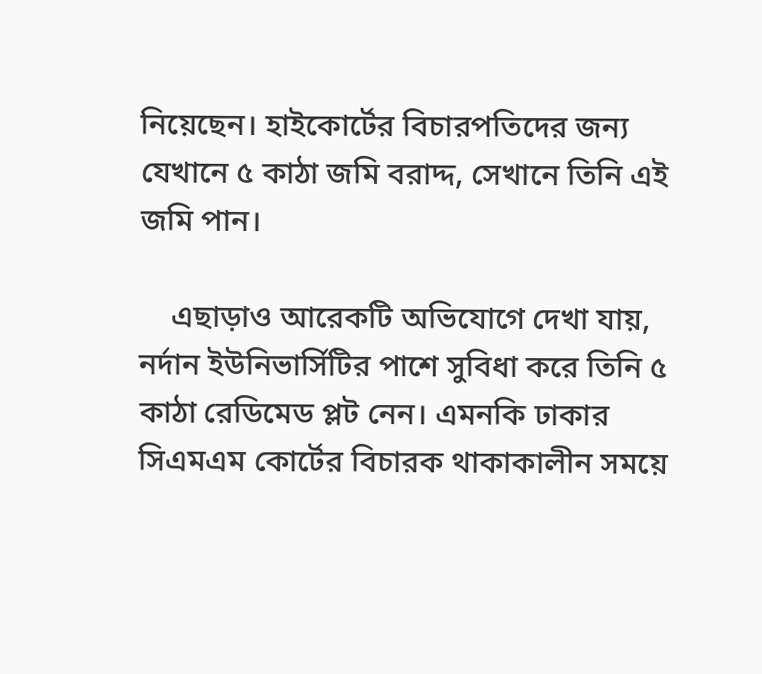নিয়েছেন। হাইকোর্টের বিচারপতিদের জন্য যেখানে ৫ কাঠা জমি বরাদ্দ, সেখানে তিনি এই জমি পান।

    এছাড়াও আরেকটি অভিযোগে দেখা যায়, নর্দান ইউনিভার্সিটির পাশে সুবিধা করে তিনি ৫ কাঠা রেডিমেড প্লট নেন। এমনকি ঢাকার সিএমএম কোর্টের বিচারক থাকাকালীন সময়ে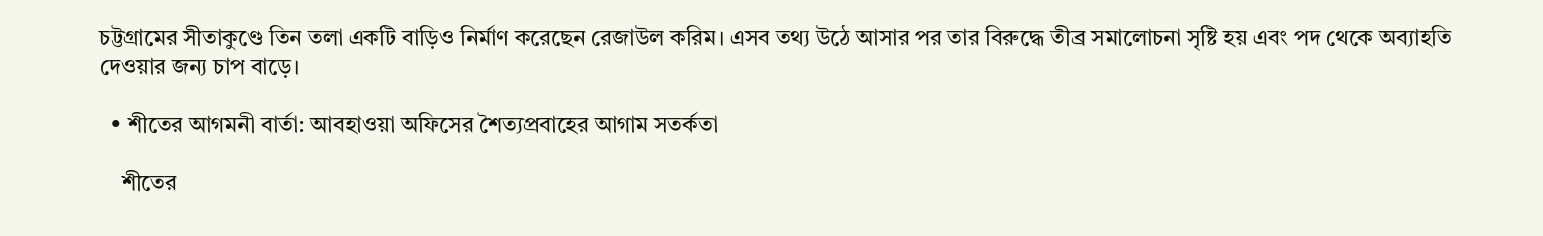চট্টগ্রামের সীতাকুণ্ডে তিন তলা একটি বাড়িও নির্মাণ করেছেন রেজাউল করিম। এসব তথ্য উঠে আসার পর তার বিরুদ্ধে তীব্র সমালোচনা সৃষ্টি হয় এবং পদ থেকে অব্যাহতি দেওয়ার জন্য চাপ বাড়ে।

  • শীতের আগমনী বার্তা: আবহাওয়া অফিসের শৈত্যপ্রবাহের আগাম সতর্কতা

    শীতের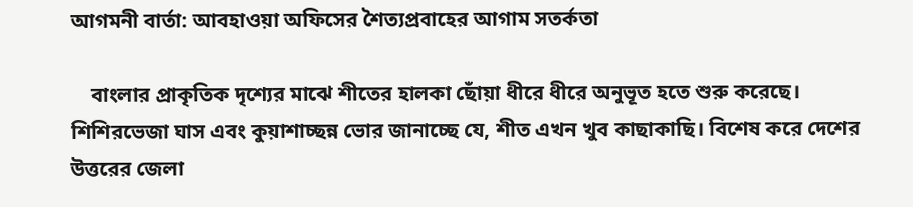আগমনী বার্তা: আবহাওয়া অফিসের শৈত্যপ্রবাহের আগাম সতর্কতা

    বাংলার প্রাকৃতিক দৃশ্যের মাঝে শীতের হালকা ছোঁয়া ধীরে ধীরে অনুভূত হতে শুরু করেছে। শিশিরভেজা ঘাস এবং কুয়াশাচ্ছন্ন ভোর জানাচ্ছে যে, শীত এখন খুব কাছাকাছি। বিশেষ করে দেশের উত্তরের জেলা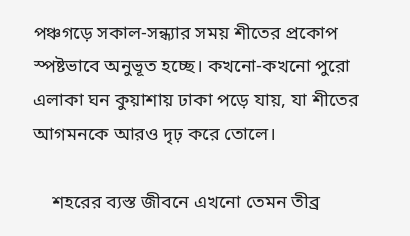পঞ্চগড়ে সকাল-সন্ধ্যার সময় শীতের প্রকোপ স্পষ্টভাবে অনুভূত হচ্ছে। কখনো-কখনো পুরো এলাকা ঘন কুয়াশায় ঢাকা পড়ে যায়, যা শীতের আগমনকে আরও দৃঢ় করে তোলে।

    শহরের ব্যস্ত জীবনে এখনো তেমন তীব্র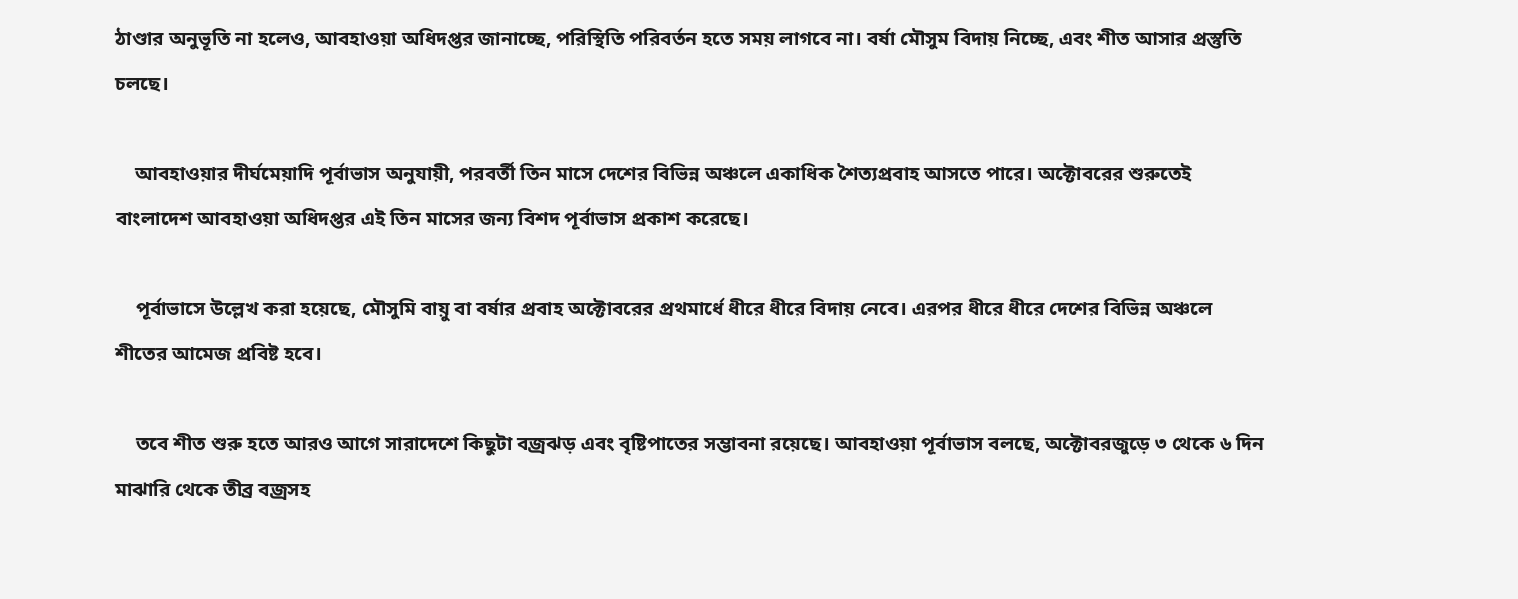ঠাণ্ডার অনুভূতি না হলেও, আবহাওয়া অধিদপ্তর জানাচ্ছে, পরিস্থিতি পরিবর্তন হতে সময় লাগবে না। বর্ষা মৌসুম বিদায় নিচ্ছে, এবং শীত আসার প্রস্তুতি চলছে।

    আবহাওয়ার দীর্ঘমেয়াদি পূর্বাভাস অনুযায়ী, পরবর্তী তিন মাসে দেশের বিভিন্ন অঞ্চলে একাধিক শৈত্যপ্রবাহ আসতে পারে। অক্টোবরের শুরুতেই বাংলাদেশ আবহাওয়া অধিদপ্তর এই তিন মাসের জন্য বিশদ পূর্বাভাস প্রকাশ করেছে।

    পূর্বাভাসে উল্লেখ করা হয়েছে, মৌসুমি বায়ু বা বর্ষার প্রবাহ অক্টোবরের প্রথমার্ধে ধীরে ধীরে বিদায় নেবে। এরপর ধীরে ধীরে দেশের বিভিন্ন অঞ্চলে শীতের আমেজ প্রবিষ্ট হবে।

    তবে শীত শুরু হতে আরও আগে সারাদেশে কিছুটা বজ্রঝড় এবং বৃষ্টিপাতের সম্ভাবনা রয়েছে। আবহাওয়া পূর্বাভাস বলছে, অক্টোবরজুড়ে ৩ থেকে ৬ দিন মাঝারি থেকে তীব্র বজ্রসহ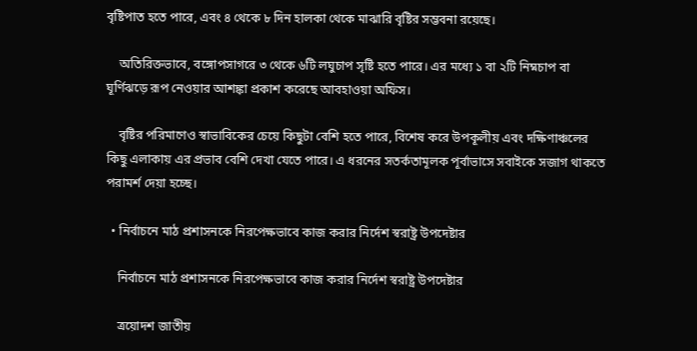বৃষ্টিপাত হতে পারে, এবং ৪ থেকে ৮ দিন হালকা থেকে মাঝারি বৃষ্টির সম্ভবনা রয়েছে।

    অতিরিক্তভাবে, বঙ্গোপসাগরে ৩ থেকে ৬টি লঘুচাপ সৃষ্টি হতে পারে। এর মধ্যে ১ বা ২টি নিম্নচাপ বা ঘূর্ণিঝড়ে রূপ নেওয়ার আশঙ্কা প্রকাশ করেছে আবহাওয়া অফিস।

    বৃষ্টির পরিমাণেও স্বাভাবিকের চেয়ে কিছুটা বেশি হতে পারে, বিশেষ করে উপকূলীয় এবং দক্ষিণাঞ্চলের কিছু এলাকায় এর প্রভাব বেশি দেখা যেতে পারে। এ ধরনের সতর্কতামূলক পূর্বাভাসে সবাইকে সজাগ থাকতে পরামর্শ দেয়া হচ্ছে।

  • নির্বাচনে মাঠ প্রশাসনকে নিরপেক্ষভাবে কাজ করার নির্দেশ স্বরাষ্ট্র উপদেষ্টার

    নির্বাচনে মাঠ প্রশাসনকে নিরপেক্ষভাবে কাজ করার নির্দেশ স্বরাষ্ট্র উপদেষ্টার

    ত্রয়োদশ জাতীয়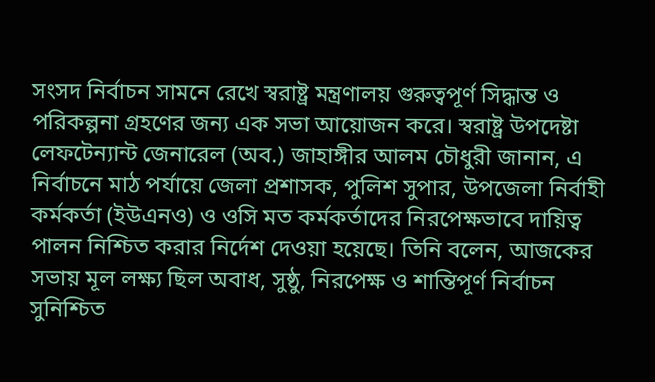সংসদ নির্বাচন সামনে রেখে স্বরাষ্ট্র মন্ত্রণালয় গুরুত্বপূর্ণ সিদ্ধান্ত ও পরিকল্পনা গ্রহণের জন্য এক সভা আয়োজন করে। স্বরাষ্ট্র উপদেষ্টা লেফটেন্যান্ট জেনারেল (অব.) জাহাঙ্গীর আলম চৌধুরী জানান, এ নির্বাচনে মাঠ পর্যায়ে জেলা প্রশাসক, পুলিশ সুপার, উপজেলা নির্বাহী কর্মকর্তা (ইউএনও) ও ওসি মত কর্মকর্তাদের নিরপেক্ষভাবে দায়িত্ব পালন নিশ্চিত করার নির্দেশ দেওয়া হয়েছে। তিনি বলেন, আজকের সভায় মূল লক্ষ্য ছিল অবাধ, সুষ্ঠু, নিরপেক্ষ ও শান্তিপূর্ণ নির্বাচন সুনিশ্চিত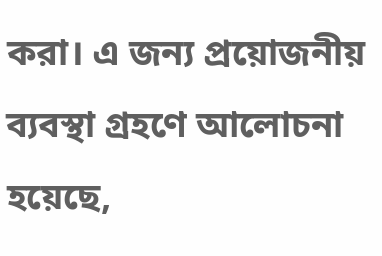করা। এ জন্য প্রয়োজনীয় ব্যবস্থা গ্রহণে আলোচনা হয়েছে,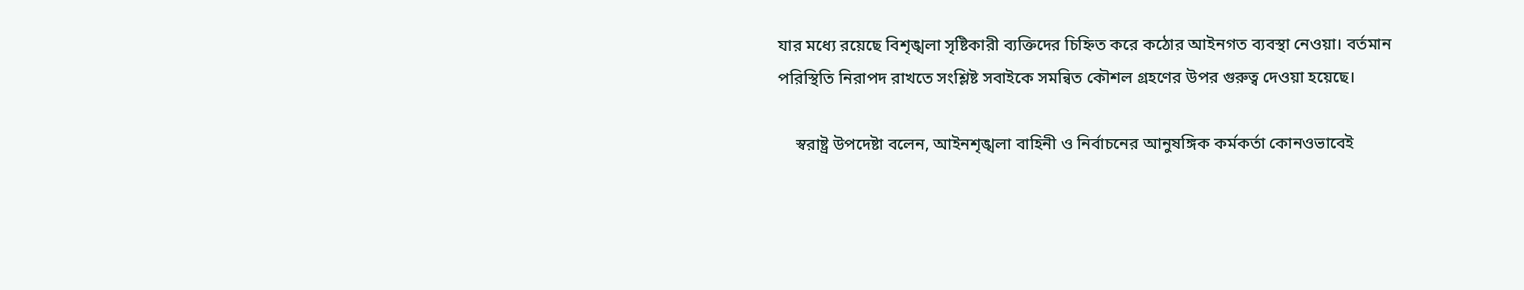যার মধ্যে রয়েছে বিশৃঙ্খলা সৃষ্টিকারী ব্যক্তিদের চিহ্নিত করে কঠোর আইনগত ব্যবস্থা নেওয়া। বর্তমান পরিস্থিতি নিরাপদ রাখতে সংশ্লিষ্ট সবাইকে সমন্বিত কৌশল গ্রহণের উপর গুরুত্ব দেওয়া হয়েছে।

    স্বরাষ্ট্র উপদেষ্টা বলেন, আইনশৃঙ্খলা বাহিনী ও নির্বাচনের আনুষঙ্গিক কর্মকর্তা কোনওভাবেই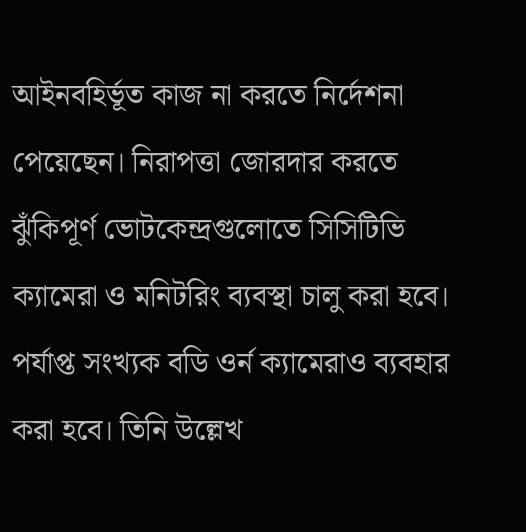আইনবহির্ভূত কাজ না করতে নির্দেশনা পেয়েছেন। নিরাপত্তা জোরদার করতে ঝুঁকিপূর্ণ ভোটকেন্দ্রগুলোতে সিসিটিভি ক্যামেরা ও মনিটরিং ব্যবস্থা চালু করা হবে। পর্যাপ্ত সংখ্যক বডি ওর্ন ক্যামেরাও ব্যবহার করা হবে। তিনি উল্লেখ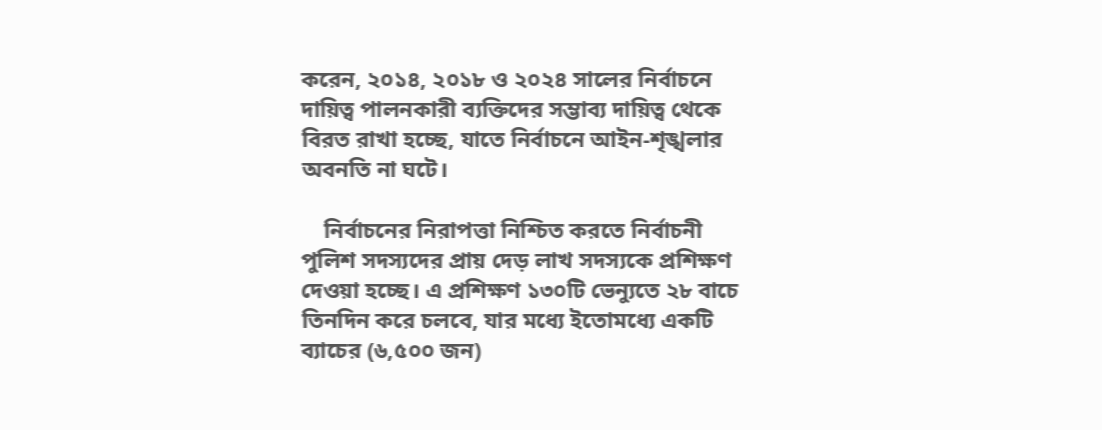করেন, ২০১৪, ২০১৮ ও ২০২৪ সালের নির্বাচনে দায়িত্ব পালনকারী ব্যক্তিদের সম্ভাব্য দায়িত্ব থেকে বিরত রাখা হচ্ছে, যাতে নির্বাচনে আইন-শৃঙ্খলার অবনতি না ঘটে।

    নির্বাচনের নিরাপত্তা নিশ্চিত করতে নির্বাচনী পুলিশ সদস্যদের প্রায় দেড় লাখ সদস্যকে প্রশিক্ষণ দেওয়া হচ্ছে। এ প্রশিক্ষণ ১৩০টি ভেন্যুতে ২৮ বাচে তিনদিন করে চলবে, যার মধ্যে ইতোমধ্যে একটি ব্যাচের (৬,৫০০ জন)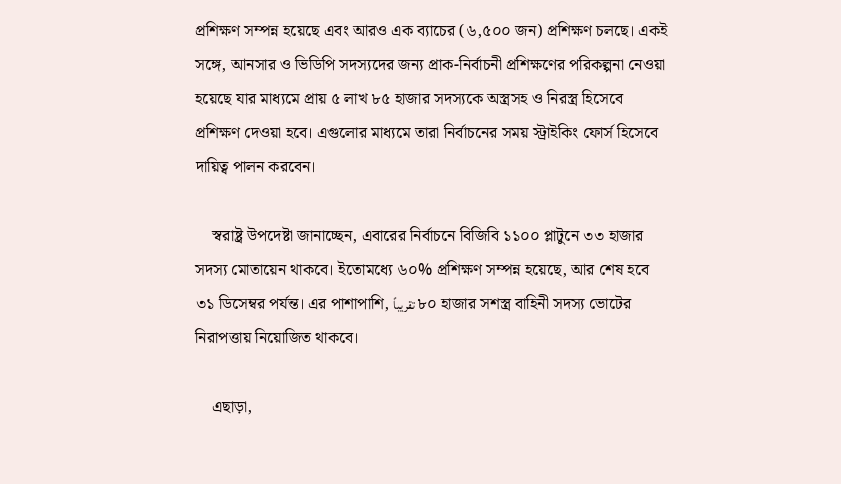প্রশিক্ষণ সম্পন্ন হয়েছে এবং আরও এক ব্যাচের (৬,৫০০ জন) প্রশিক্ষণ চলছে। একই সঙ্গে, আনসার ও ভিডিপি সদস্যদের জন্য প্রাক-নির্বাচনী প্রশিক্ষণের পরিকল্পনা নেওয়া হয়েছে যার মাধ্যমে প্রায় ৫ লাখ ৮৫ হাজার সদস্যকে অস্ত্রসহ ও নিরস্ত্র হিসেবে প্রশিক্ষণ দেওয়া হবে। এগুলোর মাধ্যমে তারা নির্বাচনের সময় স্ট্রাইকিং ফোর্স হিসেবে দায়িত্ব পালন করবেন।

    স্বরাষ্ট্র উপদেষ্টা জানাচ্ছেন, এবারের নির্বাচনে বিজিবি ১১০০ প্লাটুনে ৩৩ হাজার সদস্য মোতায়েন থাকবে। ইতোমধ্যে ৬০% প্রশিক্ষণ সম্পন্ন হয়েছে, আর শেষ হবে ৩১ ডিসেম্বর পর্যন্ত। এর পাশাপাশি, تقریباً ৮০ হাজার সশস্ত্র বাহিনী সদস্য ভোটের নিরাপত্তায় নিয়োজিত থাকবে।

    এছাড়া,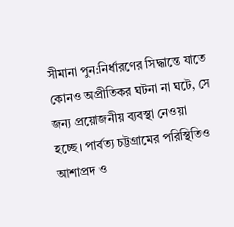সীমানা পুন:নির্ধারণের সিদ্ধান্তে যাতে কোনও অপ্রীতিকর ঘটনা না ঘটে, সে জন্য প্রয়োজনীয় ব্যবস্থা নেওয়া হচ্ছে। পার্বত্য চট্টগ্রামের পরিস্থিতিও আশাপ্রদ ও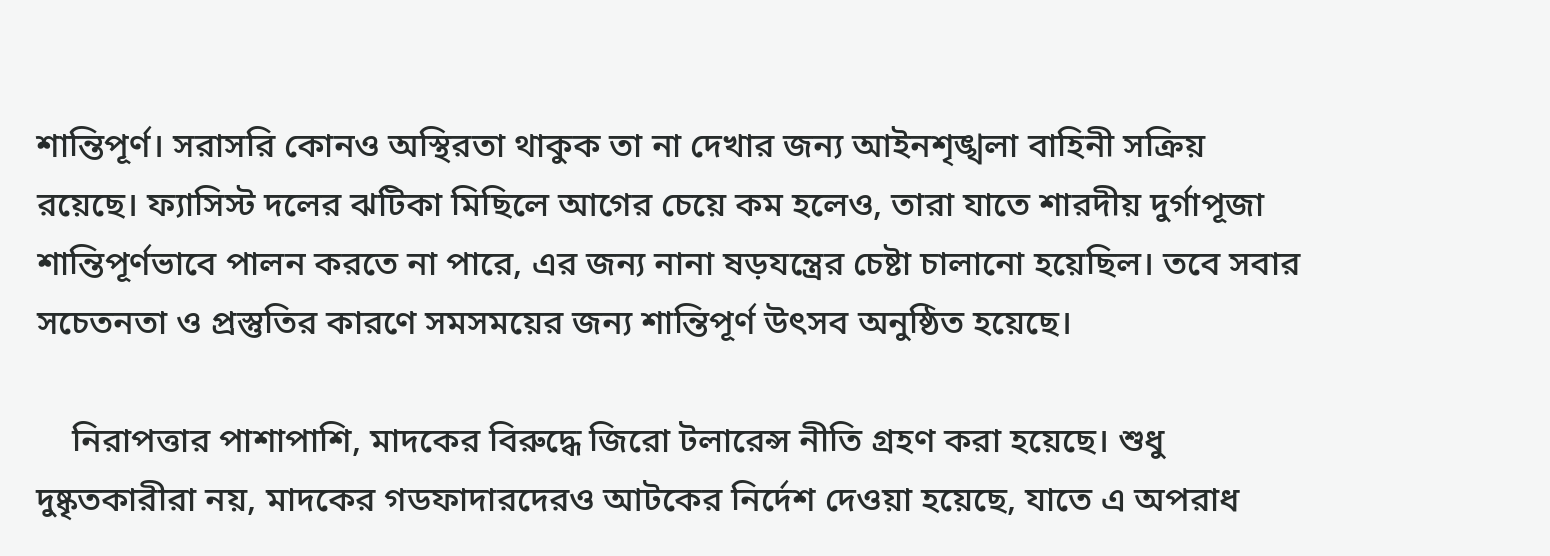শান্তিপূর্ণ। সরাসরি কোনও অস্থিরতা থাকুক তা না দেখার জন্য আইনশৃঙ্খলা বাহিনী সক্রিয় রয়েছে। ফ্যাসিস্ট দলের ঝটিকা মিছিলে আগের চেয়ে কম হলেও, তারা যাতে শারদীয় দুর্গাপূজা শান্তিপূর্ণভাবে পালন করতে না পারে, এর জন্য নানা ষড়যন্ত্রের চেষ্টা চালানো হয়েছিল। তবে সবার সচেতনতা ও প্রস্তুতির কারণে সমসময়ের জন্য শান্তিপূর্ণ উৎসব অনুষ্ঠিত হয়েছে।

    নিরাপত্তার পাশাপাশি, মাদকের বিরুদ্ধে জিরো টলারেন্স নীতি গ্রহণ করা হয়েছে। শুধু দুষ্কৃতকারীরা নয়, মাদকের গডফাদারদেরও আটকের নির্দেশ দেওয়া হয়েছে, যাতে এ অপরাধ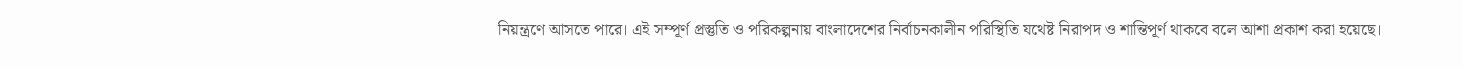নিয়ন্ত্রণে আসতে পারে। এই সম্পূর্ণ প্রস্তুতি ও পরিকল্পনায় বাংলাদেশের নির্বাচনকালীন পরিস্থিতি যথেষ্ট নিরাপদ ও শান্তিপূর্ণ থাকবে বলে আশা প্রকাশ করা হয়েছে।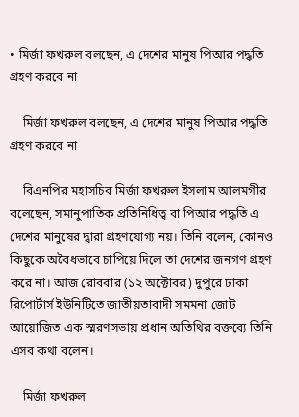• মির্জা ফখরুল বলছেন, এ দেশের মানুষ পিআর পদ্ধতি গ্রহণ করবে না

    মির্জা ফখরুল বলছেন, এ দেশের মানুষ পিআর পদ্ধতি গ্রহণ করবে না

    বিএনপির মহাসচিব মির্জা ফখরুল ইসলাম আলমগীর বলেছেন, সমানুপাতিক প্রতিনিধিত্ব বা পিআর পদ্ধতি এ দেশের মানুষের দ্বারা গ্রহণযোগ্য নয়। তিনি বলেন, কোনও কিছুকে অবৈধভাবে চাপিয়ে দিলে তা দেশের জনগণ গ্রহণ করে না। আজ রোববার (১২ অক্টোবর) দুপুরে ঢাকা রিপোর্টার্স ইউনিটিতে জাতীয়তাবাদী সমমনা জোট আয়োজিত এক স্মরণসভায় প্রধান অতিথির বক্তব্যে তিনি এসব কথা বলেন।

    মির্জা ফখরুল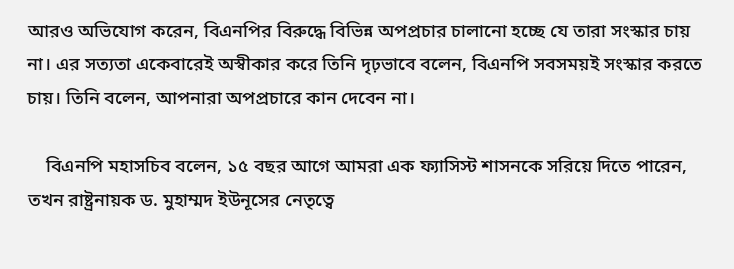আরও অভিযোগ করেন, বিএনপির বিরুদ্ধে বিভিন্ন অপপ্রচার চালানো হচ্ছে যে তারা সংস্কার চায় না। এর সত্যতা একেবারেই অস্বীকার করে তিনি দৃঢ়ভাবে বলেন, বিএনপি সবসময়ই সংস্কার করতে চায়। তিনি বলেন, আপনারা অপপ্রচারে কান দেবেন না।

    বিএনপি মহাসচিব বলেন, ১৫ বছর আগে আমরা এক ফ্যাসিস্ট শাসনকে সরিয়ে দিতে পারেন, তখন রাষ্ট্রনায়ক ড. মুহাম্মদ ইউনূসের নেতৃত্বে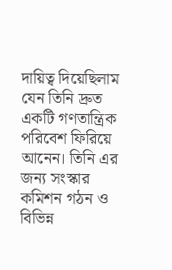দায়িত্ব দিয়েছিলাম যেন তিনি দ্রুত একটি গণতান্ত্রিক পরিবেশ ফিরিয়ে আনেন। তিনি এর জন্য সংস্কার কমিশন গঠন ও বিভিন্ন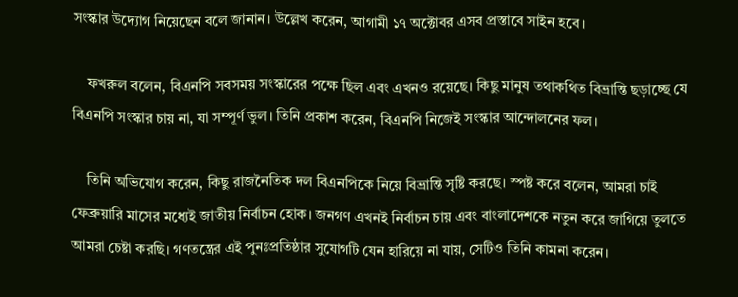সংস্কার উদ্যোগ নিয়েছেন বলে জানান। উল্লেখ করেন, আগামী ১৭ অক্টোবর এসব প্রস্তাবে সাইন হবে।

    ফখরুল বলেন, বিএনপি সবসময় সংস্কারের পক্ষে ছিল এবং এখনও রয়েছে। কিছু মানুষ তথাকথিত বিভ্রান্তি ছড়াচ্ছে যে বিএনপি সংস্কার চায় না, যা সম্পূর্ণ ভুল। তিনি প্রকাশ করেন, বিএনপি নিজেই সংস্কার আন্দোলনের ফল।

    তিনি অভিযোগ করেন, কিছু রাজনৈতিক দল বিএনপিকে নিয়ে বিভ্রান্তি সৃষ্টি করছে। স্পষ্ট করে বলেন, আমরা চাই ফেব্রুয়ারি মাসের মধ্যেই জাতীয় নির্বাচন হোক। জনগণ এখনই নির্বাচন চায় এবং বাংলাদেশকে নতুন করে জাগিয়ে তুলতে আমরা চেষ্টা করছি। গণতন্ত্রের এই পুনঃপ্রতিষ্ঠার সুযোগটি যেন হারিয়ে না যায়, সেটিও তিনি কামনা করেন।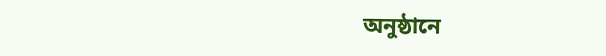অনুষ্ঠানে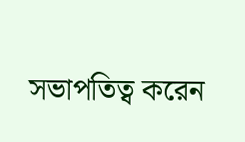সভাপতিত্ব করেন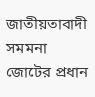জাতীয়তাবাদী সমমনা জোটের প্রধান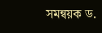সমন্বয়ক ড.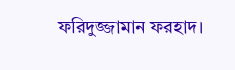ফরিদুজ্জামান ফরহাদ।